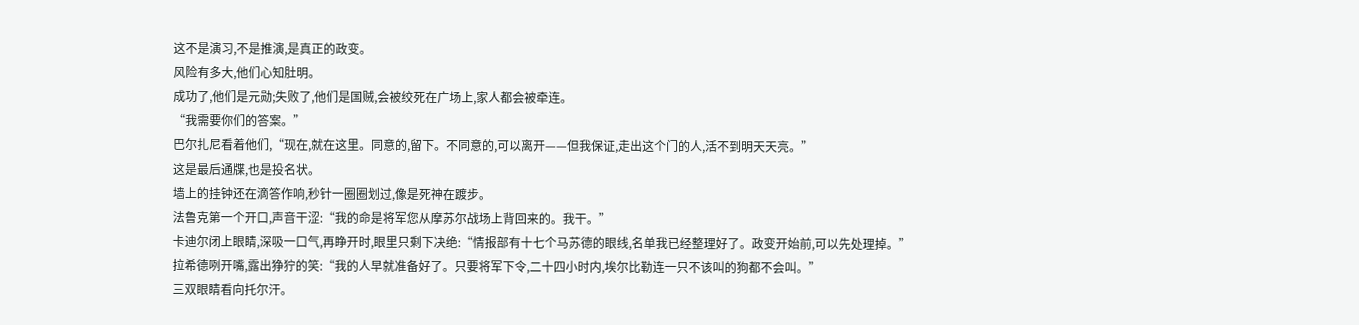这不是演习,不是推演,是真正的政变。
风险有多大,他们心知肚明。
成功了,他们是元勋;失败了,他们是国贼,会被绞死在广场上,家人都会被牵连。
“我需要你们的答案。”
巴尔扎尼看着他们,“现在,就在这里。同意的,留下。不同意的,可以离开——但我保证,走出这个门的人,活不到明天天亮。”
这是最后通牒,也是投名状。
墙上的挂钟还在滴答作响,秒针一圈圈划过,像是死神在踱步。
法鲁克第一个开口,声音干涩:“我的命是将军您从摩苏尔战场上背回来的。我干。”
卡迪尔闭上眼睛,深吸一口气,再睁开时,眼里只剩下决绝:“情报部有十七个马苏德的眼线,名单我已经整理好了。政变开始前,可以先处理掉。”
拉希德咧开嘴,露出狰狞的笑:“我的人早就准备好了。只要将军下令,二十四小时内,埃尔比勒连一只不该叫的狗都不会叫。”
三双眼睛看向托尔汗。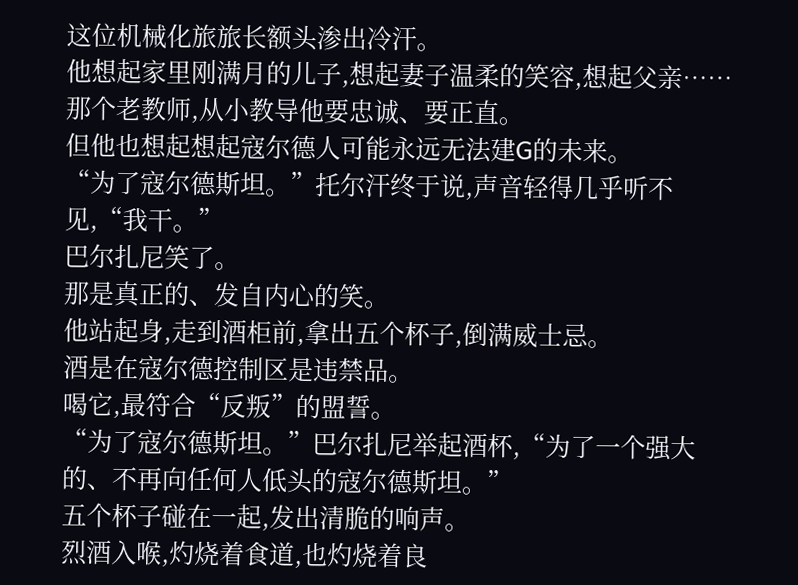这位机械化旅旅长额头渗出冷汗。
他想起家里刚满月的儿子,想起妻子温柔的笑容,想起父亲……
那个老教师,从小教导他要忠诚、要正直。
但他也想起想起寇尔德人可能永远无法建G的未来。
“为了寇尔德斯坦。”托尔汗终于说,声音轻得几乎听不见,“我干。”
巴尔扎尼笑了。
那是真正的、发自内心的笑。
他站起身,走到酒柜前,拿出五个杯子,倒满威士忌。
酒是在寇尔德控制区是违禁品。
喝它,最符合“反叛”的盟誓。
“为了寇尔德斯坦。”巴尔扎尼举起酒杯,“为了一个强大的、不再向任何人低头的寇尔德斯坦。”
五个杯子碰在一起,发出清脆的响声。
烈酒入喉,灼烧着食道,也灼烧着良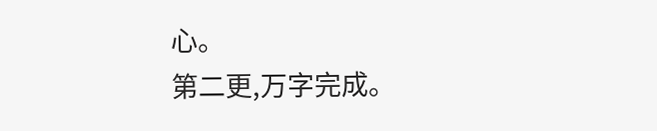心。
第二更,万字完成。